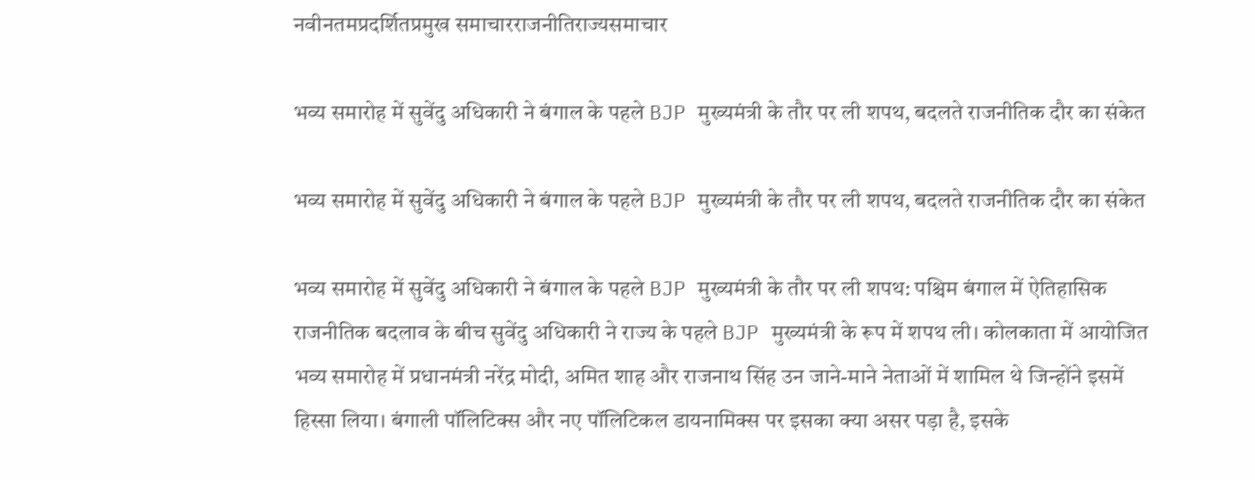नवीनतमप्रदर्शितप्रमुख समाचारराजनीतिराज्यसमाचार

भव्य समारोह में सुवेंदु अधिकारी ने बंगाल के पहले BJP मुख्यमंत्री के तौर पर ली शपथ, बदलते राजनीतिक दौर का संकेत

भव्य समारोह में सुवेंदु अधिकारी ने बंगाल के पहले BJP मुख्यमंत्री के तौर पर ली शपथ, बदलते राजनीतिक दौर का संकेत

भव्य समारोह में सुवेंदु अधिकारी ने बंगाल के पहले BJP मुख्यमंत्री के तौर पर ली शपथ: पश्चिम बंगाल में ऐतिहासिक राजनीतिक बदलाव के बीच सुवेंदु अधिकारी ने राज्य के पहले BJP मुख्यमंत्री के रूप में शपथ ली। कोलकाता में आयोजित भव्य समारोह में प्रधानमंत्री नरेंद्र मोदी, अमित शाह और राजनाथ सिंह उन जाने-माने नेताओं में शामिल थे जिन्होंने इसमें हिस्सा लिया। बंगाली पॉलिटिक्स और नए पॉलिटिकल डायनामिक्स पर इसका क्या असर पड़ा है, इसके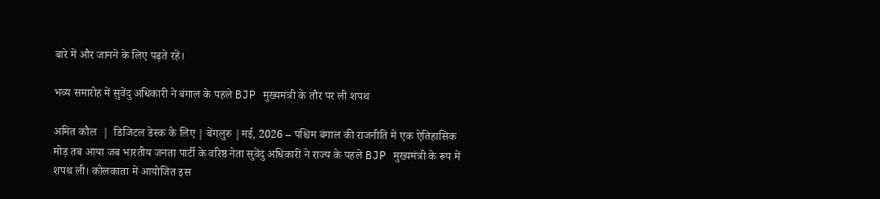बारे में और जानने के लिए पढ़ते रहें।

भव्य समारोह में सुवेंदु अधिकारी ने बंगाल के पहले BJP मुख्यमंत्री के तौर पर ली शपथ

अमित कौल  |  डिजिटल डेस्क के लिए | बेंगलुरु |मई, 2026 – पश्चिम बंगाल की राजनीति में एक ऐतिहासिक मोड़ तब आया जब भारतीय जनता पार्टी के वरिष्ठ नेता सुवेंदु अधिकारी ने राज्य के पहले BJP मुख्यमंत्री के रूप में शपथ ली। कोलकाता में आयोजित इस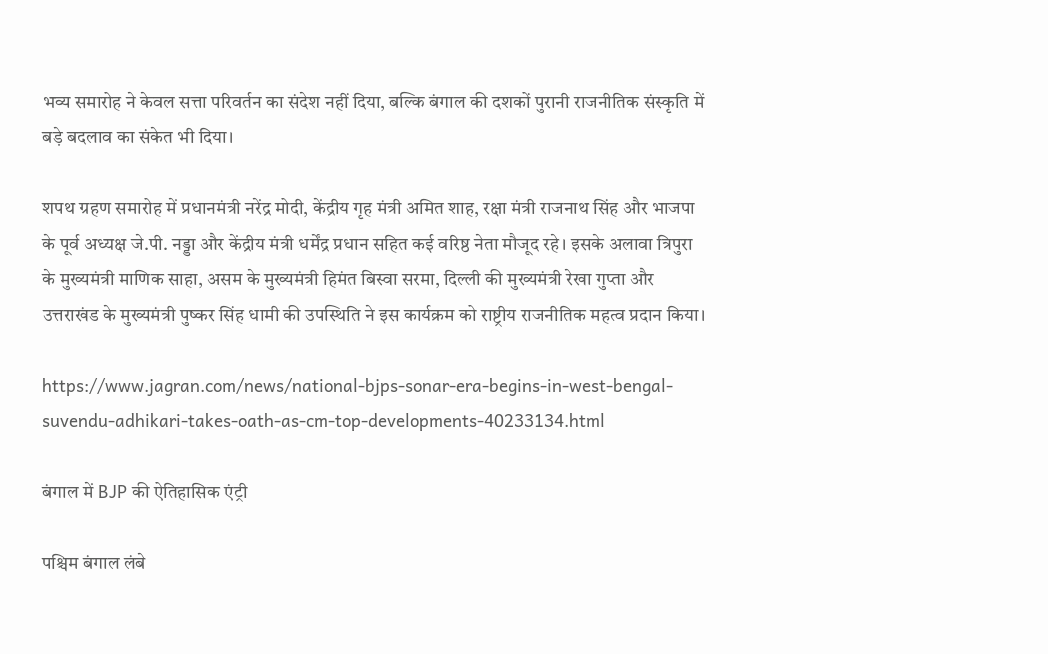भव्य समारोह ने केवल सत्ता परिवर्तन का संदेश नहीं दिया, बल्कि बंगाल की दशकों पुरानी राजनीतिक संस्कृति में बड़े बदलाव का संकेत भी दिया।

शपथ ग्रहण समारोह में प्रधानमंत्री नरेंद्र मोदी, केंद्रीय गृह मंत्री अमित शाह, रक्षा मंत्री राजनाथ सिंह और भाजपा के पूर्व अध्यक्ष जे.पी. नड्डा और केंद्रीय मंत्री धर्मेंद्र प्रधान सहित कई वरिष्ठ नेता मौजूद रहे। इसके अलावा त्रिपुरा के मुख्यमंत्री माणिक साहा, असम के मुख्यमंत्री हिमंत बिस्वा सरमा, दिल्ली की मुख्यमंत्री रेखा गुप्ता और उत्तराखंड के मुख्यमंत्री पुष्कर सिंह धामी की उपस्थिति ने इस कार्यक्रम को राष्ट्रीय राजनीतिक महत्व प्रदान किया।

https://www.jagran.com/news/national-bjps-sonar-era-begins-in-west-bengal-suvendu-adhikari-takes-oath-as-cm-top-developments-40233134.html

बंगाल में BJP की ऐतिहासिक एंट्री

पश्चिम बंगाल लंबे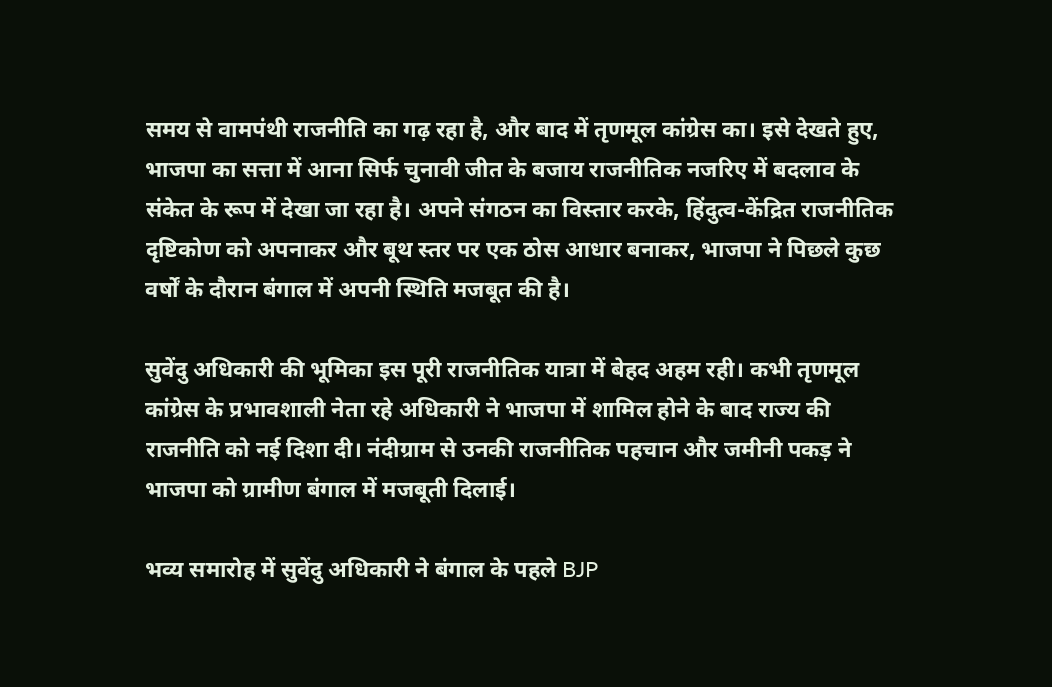समय से वामपंथी राजनीति का गढ़ रहा है, और बाद में तृणमूल कांग्रेस का। इसे देखते हुए, भाजपा का सत्ता में आना सिर्फ चुनावी जीत के बजाय राजनीतिक नजरिए में बदलाव के संकेत के रूप में देखा जा रहा है। अपने संगठन का विस्तार करके, हिंदुत्व-केंद्रित राजनीतिक दृष्टिकोण को अपनाकर और बूथ स्तर पर एक ठोस आधार बनाकर, भाजपा ने पिछले कुछ वर्षों के दौरान बंगाल में अपनी स्थिति मजबूत की है।

सुवेंदु अधिकारी की भूमिका इस पूरी राजनीतिक यात्रा में बेहद अहम रही। कभी तृणमूल कांग्रेस के प्रभावशाली नेता रहे अधिकारी ने भाजपा में शामिल होने के बाद राज्य की राजनीति को नई दिशा दी। नंदीग्राम से उनकी राजनीतिक पहचान और जमीनी पकड़ ने भाजपा को ग्रामीण बंगाल में मजबूती दिलाई।

भव्य समारोह में सुवेंदु अधिकारी ने बंगाल के पहले BJP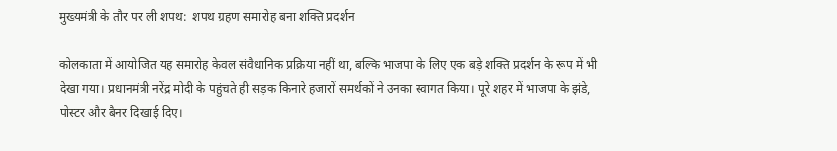मुख्यमंत्री के तौर पर ली शपथ:  शपथ ग्रहण समारोह बना शक्ति प्रदर्शन

कोलकाता में आयोजित यह समारोह केवल संवैधानिक प्रक्रिया नहीं था, बल्कि भाजपा के लिए एक बड़े शक्ति प्रदर्शन के रूप में भी देखा गया। प्रधानमंत्री नरेंद्र मोदी के पहुंचते ही सड़क किनारे हजारों समर्थकों ने उनका स्वागत किया। पूरे शहर में भाजपा के झंडे, पोस्टर और बैनर दिखाई दिए।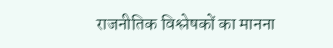राजनीतिक विश्लेषकों का मानना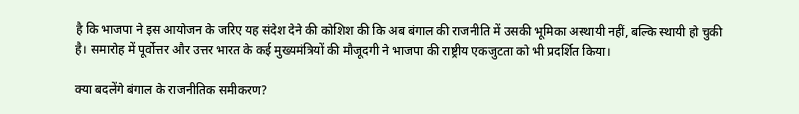है कि भाजपा ने इस आयोजन के जरिए यह संदेश देने की कोशिश की कि अब बंगाल की राजनीति में उसकी भूमिका अस्थायी नहीं, बल्कि स्थायी हो चुकी है। समारोह में पूर्वोत्तर और उत्तर भारत के कई मुख्यमंत्रियों की मौजूदगी ने भाजपा की राष्ट्रीय एकजुटता को भी प्रदर्शित किया।

क्या बदलेंगे बंगाल के राजनीतिक समीकरण?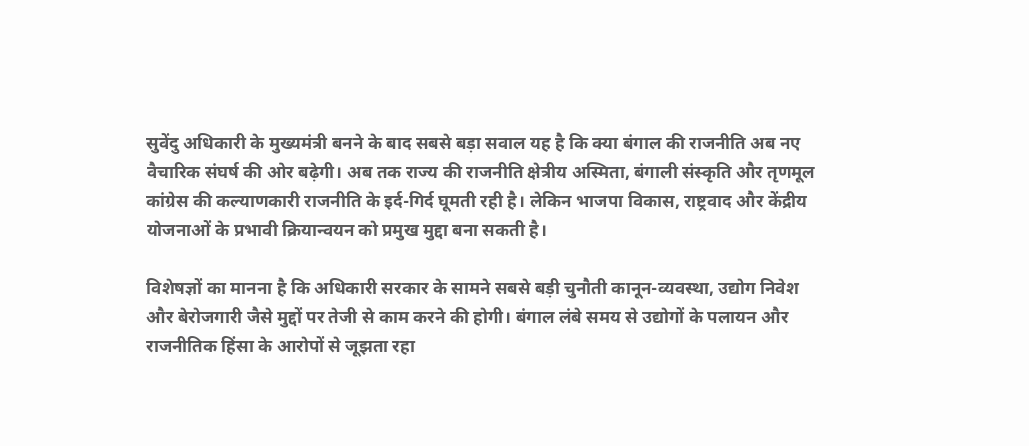सुवेंदु अधिकारी के मुख्यमंत्री बनने के बाद सबसे बड़ा सवाल यह है कि क्या बंगाल की राजनीति अब नए वैचारिक संघर्ष की ओर बढ़ेगी। अब तक राज्य की राजनीति क्षेत्रीय अस्मिता, बंगाली संस्कृति और तृणमूल कांग्रेस की कल्याणकारी राजनीति के इर्द-गिर्द घूमती रही है। लेकिन भाजपा विकास, राष्ट्रवाद और केंद्रीय योजनाओं के प्रभावी क्रियान्वयन को प्रमुख मुद्दा बना सकती है।

विशेषज्ञों का मानना है कि अधिकारी सरकार के सामने सबसे बड़ी चुनौती कानून-व्यवस्था, उद्योग निवेश और बेरोजगारी जैसे मुद्दों पर तेजी से काम करने की होगी। बंगाल लंबे समय से उद्योगों के पलायन और राजनीतिक हिंसा के आरोपों से जूझता रहा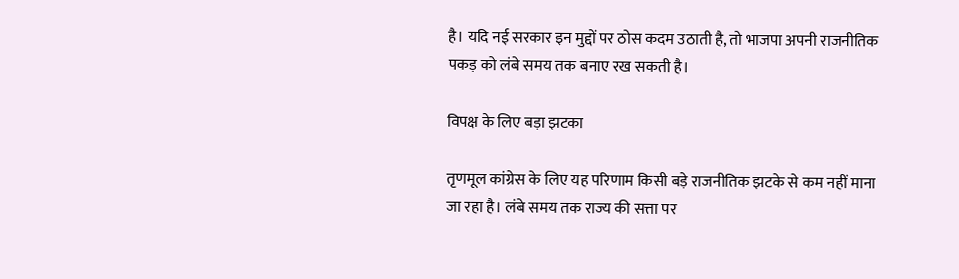है। यदि नई सरकार इन मुद्दों पर ठोस कदम उठाती है, तो भाजपा अपनी राजनीतिक पकड़ को लंबे समय तक बनाए रख सकती है।

विपक्ष के लिए बड़ा झटका

तृणमूल कांग्रेस के लिए यह परिणाम किसी बड़े राजनीतिक झटके से कम नहीं माना जा रहा है। लंबे समय तक राज्य की सत्ता पर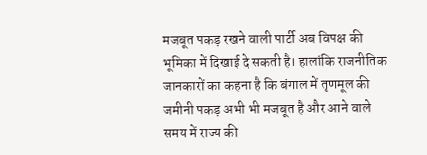मजबूत पकड़ रखने वाली पार्टी अब विपक्ष की भूमिका में दिखाई दे सकती है। हालांकि राजनीतिक जानकारों का कहना है कि बंगाल में तृणमूल की जमीनी पकड़ अभी भी मजबूत है और आने वाले समय में राज्य की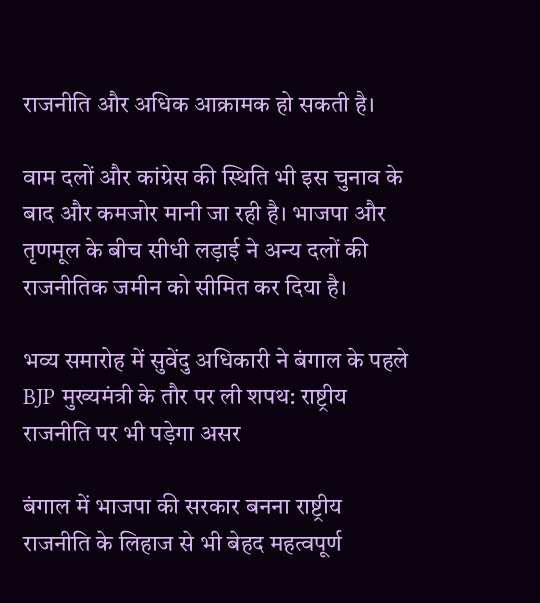राजनीति और अधिक आक्रामक हो सकती है।

वाम दलों और कांग्रेस की स्थिति भी इस चुनाव के बाद और कमजोर मानी जा रही है। भाजपा और तृणमूल के बीच सीधी लड़ाई ने अन्य दलों की राजनीतिक जमीन को सीमित कर दिया है।

भव्य समारोह में सुवेंदु अधिकारी ने बंगाल के पहले BJP मुख्यमंत्री के तौर पर ली शपथ: राष्ट्रीय राजनीति पर भी पड़ेगा असर

बंगाल में भाजपा की सरकार बनना राष्ट्रीय राजनीति के लिहाज से भी बेहद महत्वपूर्ण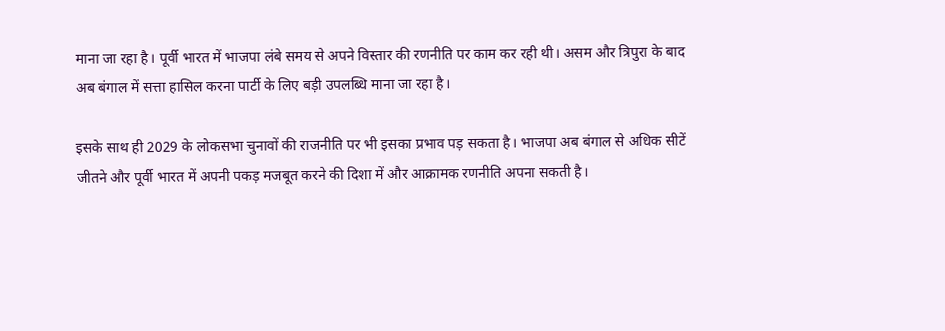माना जा रहा है। पूर्वी भारत में भाजपा लंबे समय से अपने विस्तार की रणनीति पर काम कर रही थी। असम और त्रिपुरा के बाद अब बंगाल में सत्ता हासिल करना पार्टी के लिए बड़ी उपलब्धि माना जा रहा है।

इसके साथ ही 2029 के लोकसभा चुनावों की राजनीति पर भी इसका प्रभाव पड़ सकता है। भाजपा अब बंगाल से अधिक सीटें जीतने और पूर्वी भारत में अपनी पकड़ मजबूत करने की दिशा में और आक्रामक रणनीति अपना सकती है।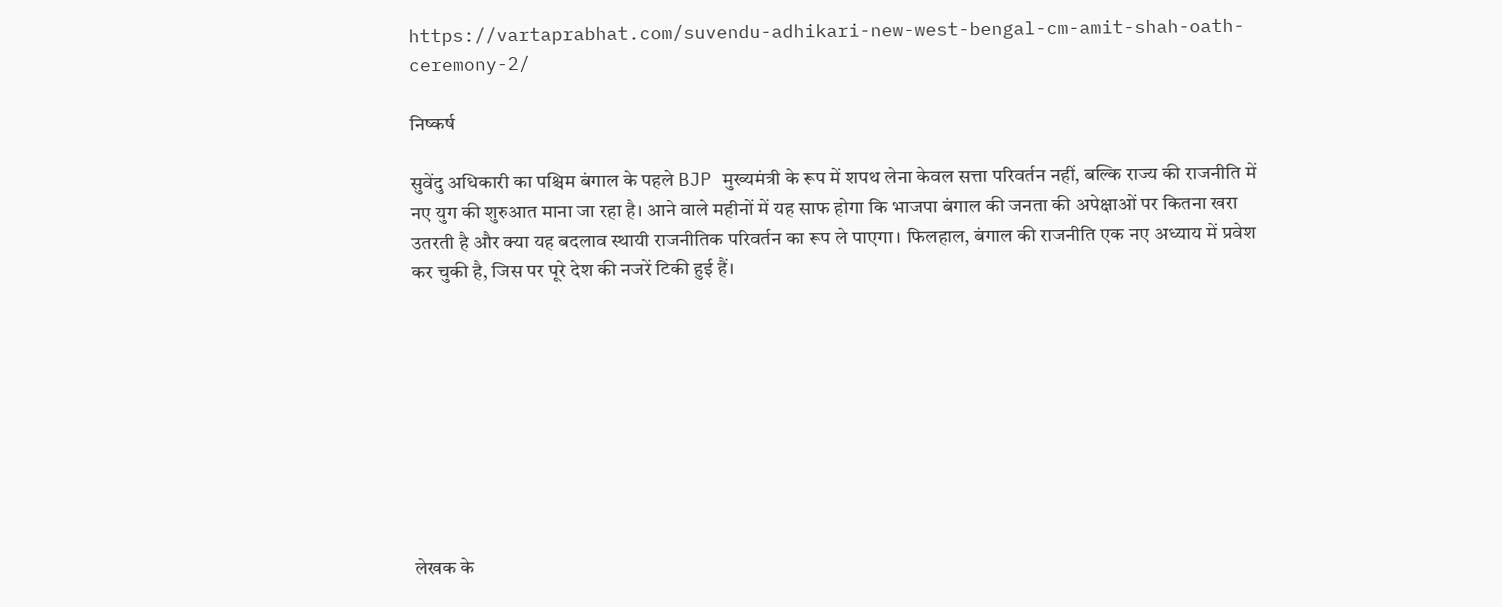https://vartaprabhat.com/suvendu-adhikari-new-west-bengal-cm-amit-shah-oath-ceremony-2/

निष्कर्ष

सुवेंदु अधिकारी का पश्चिम बंगाल के पहले BJP मुख्यमंत्री के रूप में शपथ लेना केवल सत्ता परिवर्तन नहीं, बल्कि राज्य की राजनीति में नए युग की शुरुआत माना जा रहा है। आने वाले महीनों में यह साफ होगा कि भाजपा बंगाल की जनता की अपेक्षाओं पर कितना खरा उतरती है और क्या यह बदलाव स्थायी राजनीतिक परिवर्तन का रूप ले पाएगा। फिलहाल, बंगाल की राजनीति एक नए अध्याय में प्रवेश कर चुकी है, जिस पर पूरे देश की नजरें टिकी हुई हैं।









लेखक के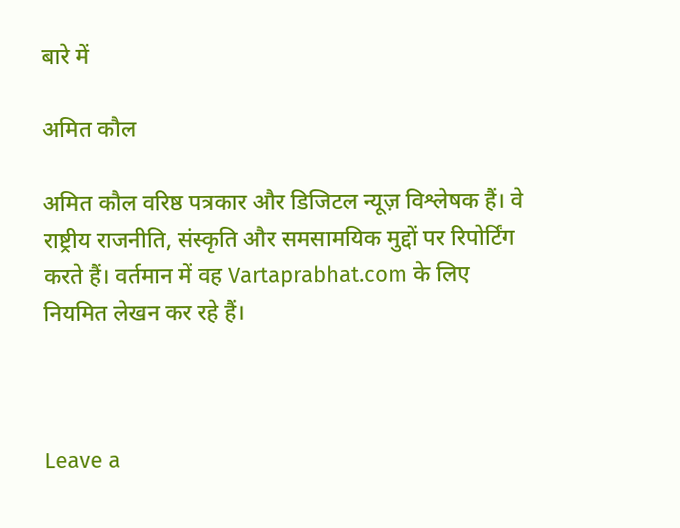बारे में

अमित कौल

अमित कौल वरिष्ठ पत्रकार और डिजिटल न्यूज़ विश्लेषक हैं। वे राष्ट्रीय राजनीति, संस्कृति और समसामयिक मुद्दों पर रिपोर्टिंग करते हैं। वर्तमान में वह Vartaprabhat.com के लिए नियमित लेखन कर रहे हैं।



Leave a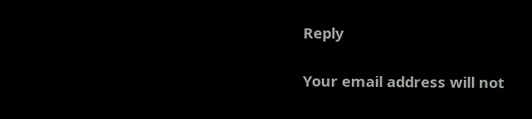Reply

Your email address will not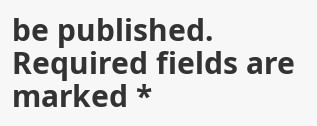be published. Required fields are marked *